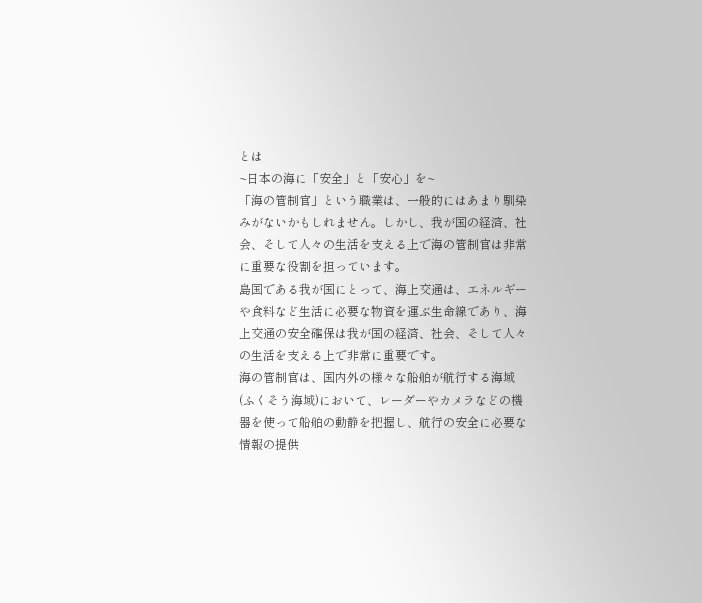とは
~日本の海に「安全」と「安心」を~
「海の管制官」という職業は、一般的にはあまり馴染みがないかもしれません。しかし、我が国の経済、社会、そして人々の生活を支える上で海の管制官は非常に重要な役割を担っています。
島国である我が国にとって、海上交通は、エネルギーや食料など生活に必要な物資を運ぶ生命線であり、海上交通の安全確保は我が国の経済、社会、そして人々の生活を支える上で非常に重要です。
海の管制官は、国内外の様々な船舶が航行する海域(ふくそう海域)において、レーダーやカメラなどの機器を使って船舶の動静を把握し、航行の安全に必要な情報の提供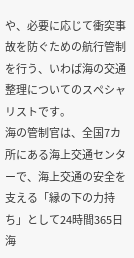や、必要に応じて衝突事故を防ぐための航行管制を行う、いわば海の交通整理についてのスペシャリストです。
海の管制官は、全国7カ所にある海上交通センターで、海上交通の安全を支える「縁の下の力持ち」として24時間365日海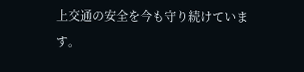上交通の安全を今も守り続けています。